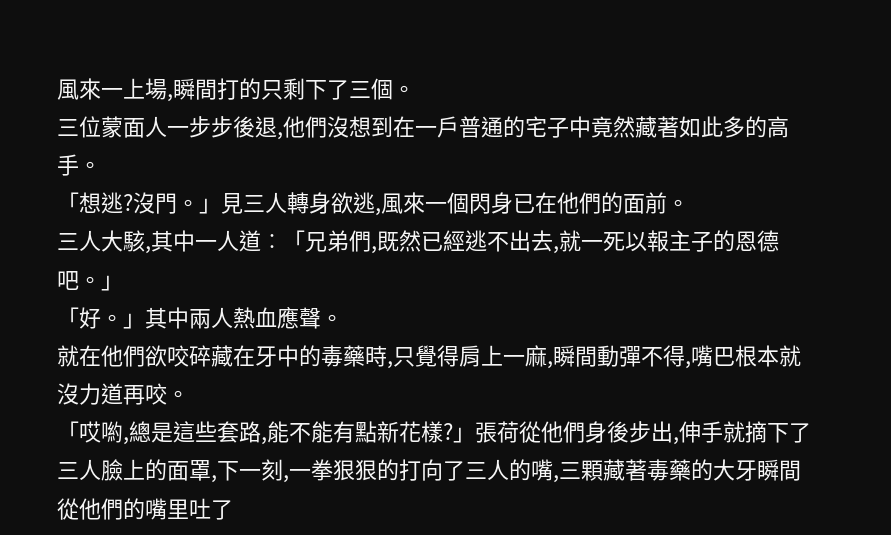風來一上場,瞬間打的只剩下了三個。
三位蒙面人一步步後退,他們沒想到在一戶普通的宅子中竟然藏著如此多的高手。
「想逃?沒門。」見三人轉身欲逃,風來一個閃身已在他們的面前。
三人大駭,其中一人道︰「兄弟們,既然已經逃不出去,就一死以報主子的恩德吧。」
「好。」其中兩人熱血應聲。
就在他們欲咬碎藏在牙中的毒藥時,只覺得肩上一麻,瞬間動彈不得,嘴巴根本就沒力道再咬。
「哎喲,總是這些套路,能不能有點新花樣?」張荷從他們身後步出,伸手就摘下了三人臉上的面罩,下一刻,一拳狠狠的打向了三人的嘴,三顆藏著毒藥的大牙瞬間從他們的嘴里吐了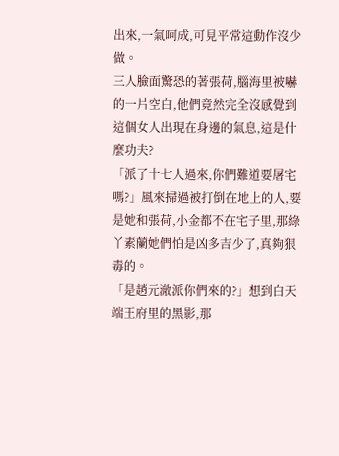出來,一氣呵成,可見平常這動作沒少做。
三人臉面驚恐的著張荷,腦海里被嚇的一片空白,他們竟然完全沒感覺到這個女人出現在身邊的氣息,這是什麼功夫?
「派了十七人過來,你們難道要屠宅嗎?」風來掃過被打倒在地上的人,要是她和張荷,小金都不在宅子里,那綠丫素蘭她們怕是凶多吉少了,真夠狠毒的。
「是趙元澈派你們來的?」想到白天端王府里的黑影,那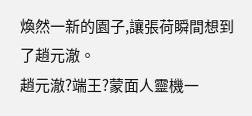煥然一新的園子,讓張荷瞬間想到了趙元澈。
趙元澈?端王?蒙面人靈機一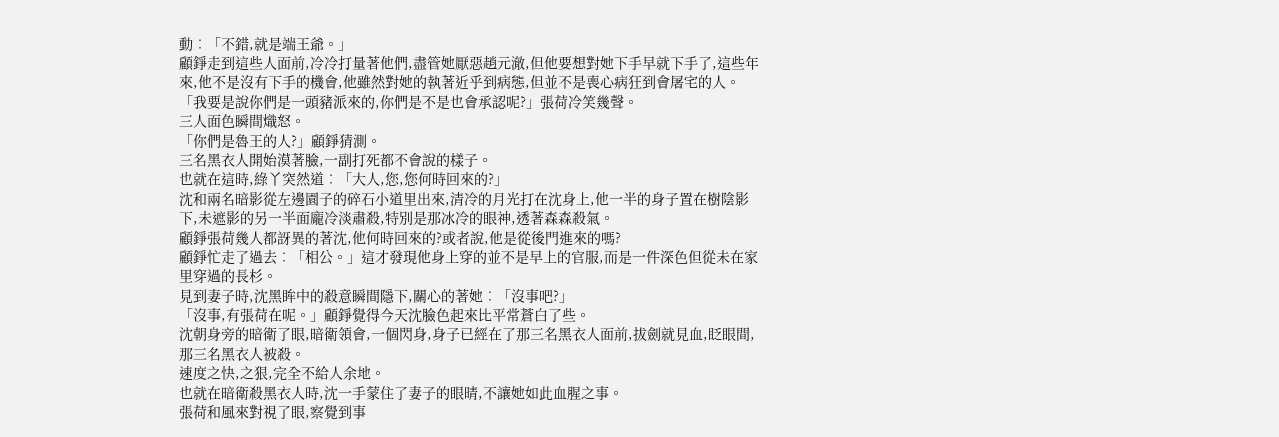動︰「不錯,就是端王爺。」
顧錚走到這些人面前,冷冷打量著他們,盡管她厭惡趙元澈,但他要想對她下手早就下手了,這些年來,他不是沒有下手的機會,他雖然對她的執著近乎到病態,但並不是喪心病狂到會屠宅的人。
「我要是說你們是一頭豬派來的,你們是不是也會承認呢?」張荷冷笑幾聲。
三人面色瞬間熾怒。
「你們是魯王的人?」顧錚猜測。
三名黑衣人開始漠著臉,一副打死都不會說的樣子。
也就在這時,綠丫突然道︰「大人,您,您何時回來的?」
沈和兩名暗影從左邊園子的碎石小道里出來,清冷的月光打在沈身上,他一半的身子置在樹陰影下,未遮影的另一半面龐冷淡肅殺,特別是那冰冷的眼神,透著森森殺氣。
顧錚張荷幾人都訝異的著沈,他何時回來的?或者說,他是從後門進來的嗎?
顧錚忙走了過去︰「相公。」這才發現他身上穿的並不是早上的官服,而是一件深色但從未在家里穿過的長杉。
見到妻子時,沈黑眸中的殺意瞬間隱下,關心的著她︰「沒事吧?」
「沒事,有張荷在呢。」顧錚覺得今天沈臉色起來比平常蒼白了些。
沈朝身旁的暗衛了眼,暗衛領會,一個閃身,身子已經在了那三名黑衣人面前,拔劍就見血,眨眼間,那三名黑衣人被殺。
速度之快,之狠,完全不給人余地。
也就在暗衛殺黑衣人時,沈一手蒙住了妻子的眼晴,不讓她如此血腥之事。
張荷和風來對視了眼,察覺到事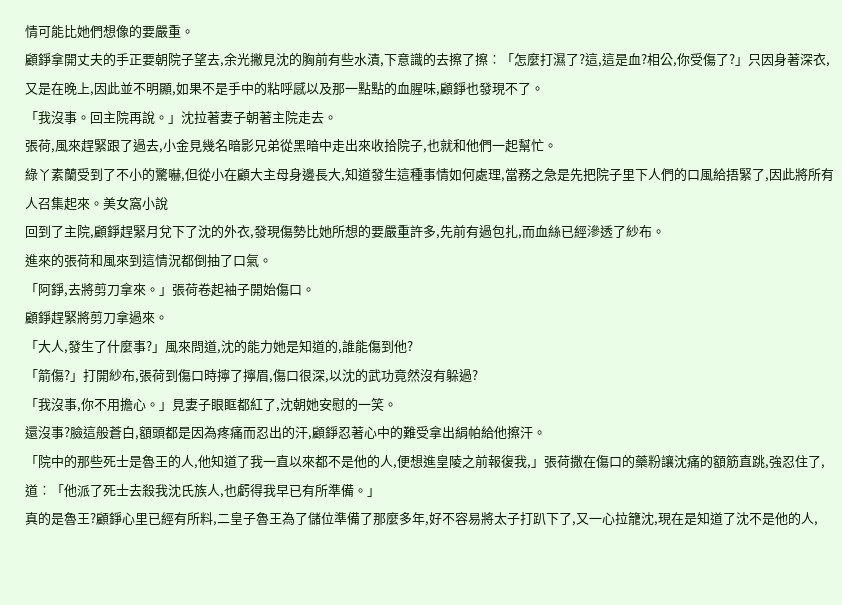情可能比她們想像的要嚴重。
顧錚拿開丈夫的手正要朝院子望去,余光撇見沈的胸前有些水漬,下意識的去擦了擦︰「怎麼打濕了?這,這是血?相公,你受傷了?」只因身著深衣,又是在晚上,因此並不明顯,如果不是手中的粘呼感以及那一點點的血腥味,顧錚也發現不了。
「我沒事。回主院再說。」沈拉著妻子朝著主院走去。
張荷,風來趕緊跟了過去,小金見幾名暗影兄弟從黑暗中走出來收拾院子,也就和他們一起幫忙。
綠丫素蘭受到了不小的驚嚇,但從小在顧大主母身邊長大,知道發生這種事情如何處理,當務之急是先把院子里下人們的口風給捂緊了,因此將所有人召集起來。美女窩小說
回到了主院,顧錚趕緊月兌下了沈的外衣,發現傷勢比她所想的要嚴重許多,先前有過包扎,而血絲已經滲透了紗布。
進來的張荷和風來到這情況都倒抽了口氣。
「阿錚,去將剪刀拿來。」張荷卷起袖子開始傷口。
顧錚趕緊將剪刀拿過來。
「大人,發生了什麼事?」風來問道,沈的能力她是知道的,誰能傷到他?
「箭傷?」打開紗布,張荷到傷口時擰了擰眉,傷口很深,以沈的武功竟然沒有躲過?
「我沒事,你不用擔心。」見妻子眼眶都紅了,沈朝她安慰的一笑。
還沒事?臉這般蒼白,額頭都是因為疼痛而忍出的汗,顧錚忍著心中的難受拿出絹帕給他擦汗。
「院中的那些死士是魯王的人,他知道了我一直以來都不是他的人,便想進皇陵之前報復我,」張荷撒在傷口的藥粉讓沈痛的額筋直跳,強忍住了,道︰「他派了死士去殺我沈氏族人,也虧得我早已有所準備。」
真的是魯王?顧錚心里已經有所料,二皇子魯王為了儲位準備了那麼多年,好不容易將太子打趴下了,又一心拉籠沈,現在是知道了沈不是他的人,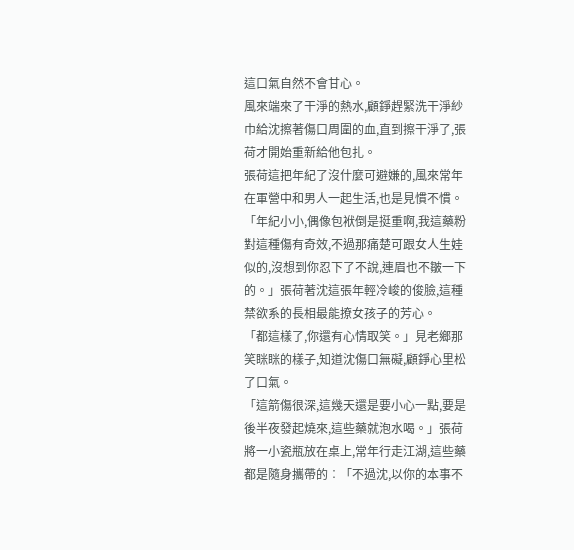這口氣自然不會甘心。
風來端來了干淨的熱水,顧錚趕緊洗干淨紗巾給沈擦著傷口周圍的血,直到擦干淨了,張荷才開始重新給他包扎。
張荷這把年紀了沒什麼可避嫌的,風來常年在軍營中和男人一起生活,也是見慣不慣。
「年紀小小,偶像包袱倒是挺重啊,我這藥粉對這種傷有奇效,不過那痛楚可跟女人生娃似的,沒想到你忍下了不說,連眉也不皺一下的。」張荷著沈這張年輕冷峻的俊臉,這種禁欲系的長相最能撩女孩子的芳心。
「都這樣了,你還有心情取笑。」見老鄉那笑眯眯的樣子,知道沈傷口無礙,顧錚心里松了口氣。
「這箭傷很深,這幾天還是要小心一點,要是後半夜發起燒來,這些藥就泡水喝。」張荷將一小瓷瓶放在桌上,常年行走江湖,這些藥都是隨身攜帶的︰「不過沈,以你的本事不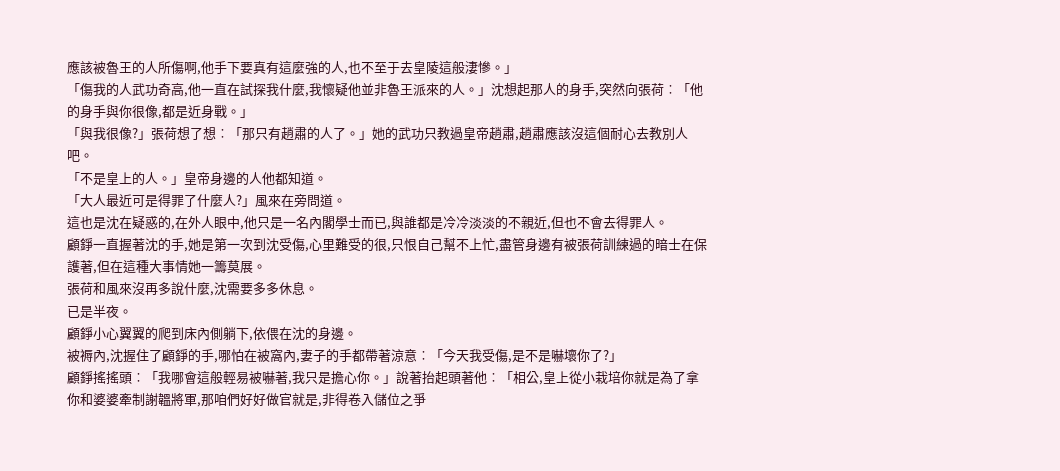應該被魯王的人所傷啊,他手下要真有這麼強的人,也不至于去皇陵這般淒慘。」
「傷我的人武功奇高,他一直在試探我什麼,我懷疑他並非魯王派來的人。」沈想起那人的身手,突然向張荷︰「他的身手與你很像,都是近身戰。」
「與我很像?」張荷想了想︰「那只有趙肅的人了。」她的武功只教過皇帝趙肅,趙肅應該沒這個耐心去教別人吧。
「不是皇上的人。」皇帝身邊的人他都知道。
「大人最近可是得罪了什麼人?」風來在旁問道。
這也是沈在疑惑的,在外人眼中,他只是一名內閣學士而已,與誰都是冷冷淡淡的不親近,但也不會去得罪人。
顧錚一直握著沈的手,她是第一次到沈受傷,心里難受的很,只恨自己幫不上忙,盡管身邊有被張荷訓練過的暗士在保護著,但在這種大事情她一籌莫展。
張荷和風來沒再多說什麼,沈需要多多休息。
已是半夜。
顧錚小心翼翼的爬到床內側躺下,依偎在沈的身邊。
被褥內,沈握住了顧錚的手,哪怕在被窩內,妻子的手都帶著涼意︰「今天我受傷,是不是嚇壞你了?」
顧錚搖搖頭︰「我哪會這般輕易被嚇著,我只是擔心你。」說著抬起頭著他︰「相公,皇上從小栽培你就是為了拿你和婆婆牽制謝韞將軍,那咱們好好做官就是,非得卷入儲位之爭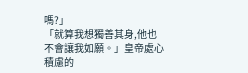嗎?」
「就算我想獨善其身,他也不會讓我如願。」皇帝處心積慮的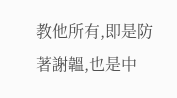教他所有,即是防著謝韞,也是中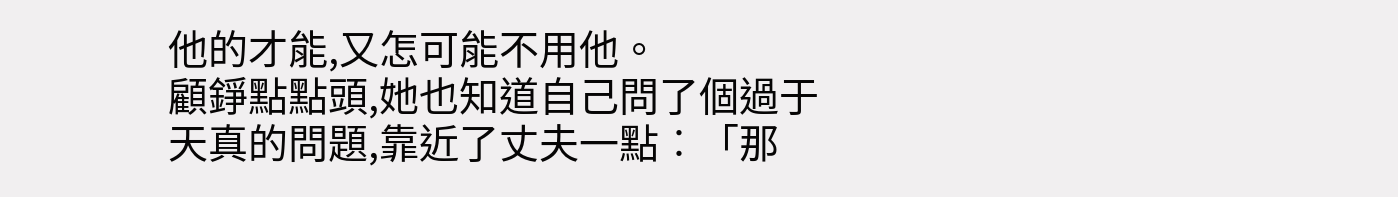他的才能,又怎可能不用他。
顧錚點點頭,她也知道自己問了個過于天真的問題,靠近了丈夫一點︰「那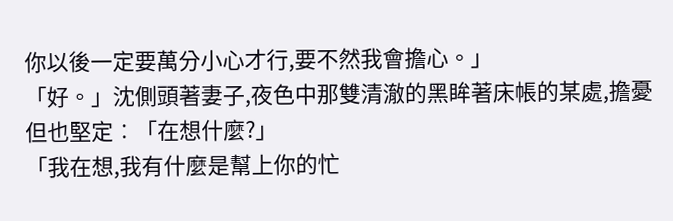你以後一定要萬分小心才行,要不然我會擔心。」
「好。」沈側頭著妻子,夜色中那雙清澈的黑眸著床帳的某處,擔憂但也堅定︰「在想什麼?」
「我在想,我有什麼是幫上你的忙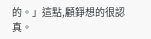的。」這點,顧錚想的很認真。